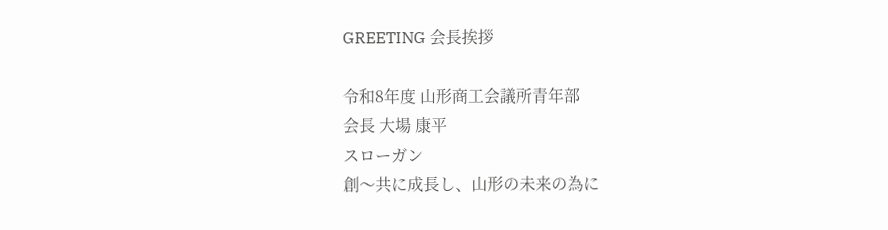GREETING 会長挨拶

令和8年度 山形商工会議所青年部
会長 大場 康平
スローガン
創〜共に成長し、山形の未来の為に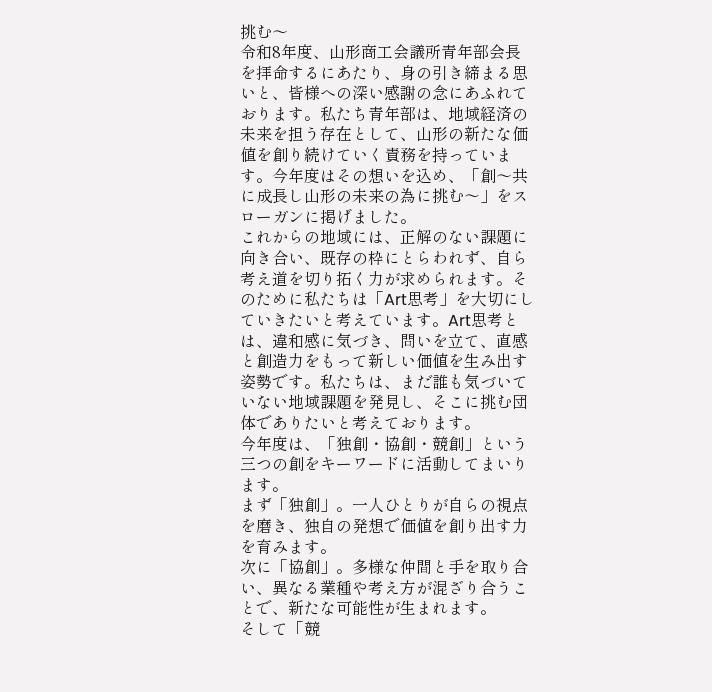挑む〜
令和8年度、山形商工会議所青年部会長を拝命するにあたり、身の引き締まる思いと、皆様への深い感謝の念にあふれております。私たち青年部は、地域経済の未来を担う存在として、山形の新たな価値を創り続けていく責務を持っています。今年度はその想いを込め、「創〜共に成長し山形の未来の為に挑む〜」をスローガンに掲げました。
これからの地域には、正解のない課題に向き合い、既存の枠にとらわれず、自ら考え道を切り拓く力が求められます。そのために私たちは「Art思考」を大切にしていきたいと考えています。Art思考とは、違和感に気づき、問いを立て、直感と創造力をもって新しい価値を生み出す姿勢です。私たちは、まだ誰も気づいていない地域課題を発見し、そこに挑む団体でありたいと考えております。
今年度は、「独創・協創・競創」という三つの創をキーワードに活動してまいります。
まず「独創」。一人ひとりが自らの視点を磨き、独自の発想で価値を創り出す力を育みます。
次に「協創」。多様な仲間と手を取り合い、異なる業種や考え方が混ざり合うことで、新たな可能性が生まれます。
そして「競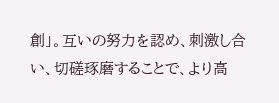創」。互いの努力を認め、刺激し合い、切磋琢磨することで、より高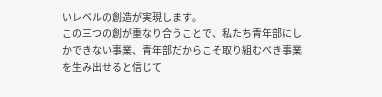いレベルの創造が実現します。
この三つの創が重なり合うことで、私たち青年部にしかできない事業、青年部だからこそ取り組むべき事業を生み出せると信じて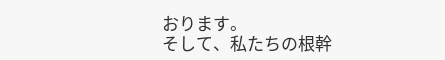おります。
そして、私たちの根幹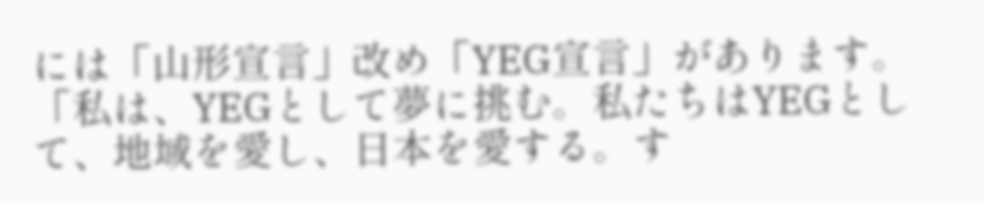には「山形宣言」改め「YEG宣言」があります。
「私は、YEGとして夢に挑む。私たちはYEGとして、地域を愛し、日本を愛する。す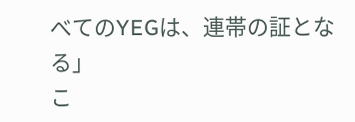べてのYEGは、連帯の証となる」
こ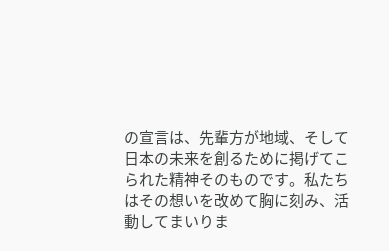の宣言は、先輩方が地域、そして日本の未来を創るために掲げてこられた精神そのものです。私たちはその想いを改めて胸に刻み、活動してまいりま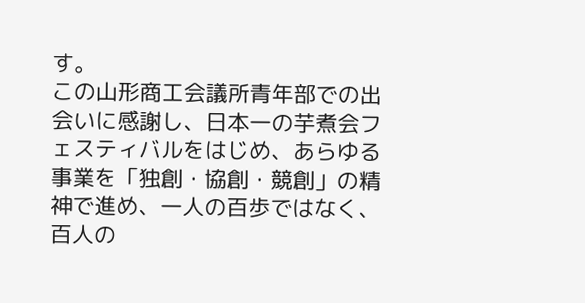す。
この山形商工会議所青年部での出会いに感謝し、日本一の芋煮会フェスティバルをはじめ、あらゆる事業を「独創・協創・競創」の精神で進め、一人の百歩ではなく、百人の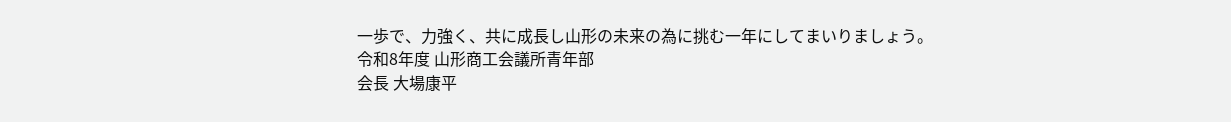一歩で、力強く、共に成長し山形の未来の為に挑む一年にしてまいりましょう。
令和8年度 山形商工会議所青年部
会長 大場康平